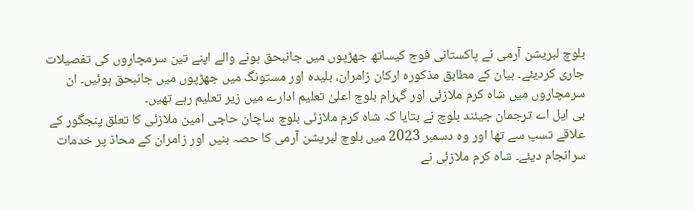بلوچ لبریشن آرمی نے پاکستانی فوج کیساتھ جھڑپوں میں جانبحق ہونے والے اپنے تین سرمچاروں کی تفصیلات جاری کردیئے۔ بیان کے مطابق مذکورہ ارکان زامران، بلیدہ اور مستونگ میں جھڑپوں میں جانبحق ہوئیں۔ ان سرمچاروں میں شاہ کرم ملازئی اور گہرام بلوچ اعلیٰ تعلیم ادارے میں زیر تعلیم رہے تھیں۔
بی ایل اے ترجمان جیئند بلوچ نے بتایا کہ شاہ کرم ملازئی بلوچ ساچان حاجی امین ملازئی کا تعلق پنجگور کے علاقے تسپ سے تھا اور وہ دسمبر 2023 میں بلوچ لبریشن آرمی کا حصہ بنیں اور زامران کے محاذ پر خدمات سرانجام دیئے۔ شاہ کرم ملازئی نے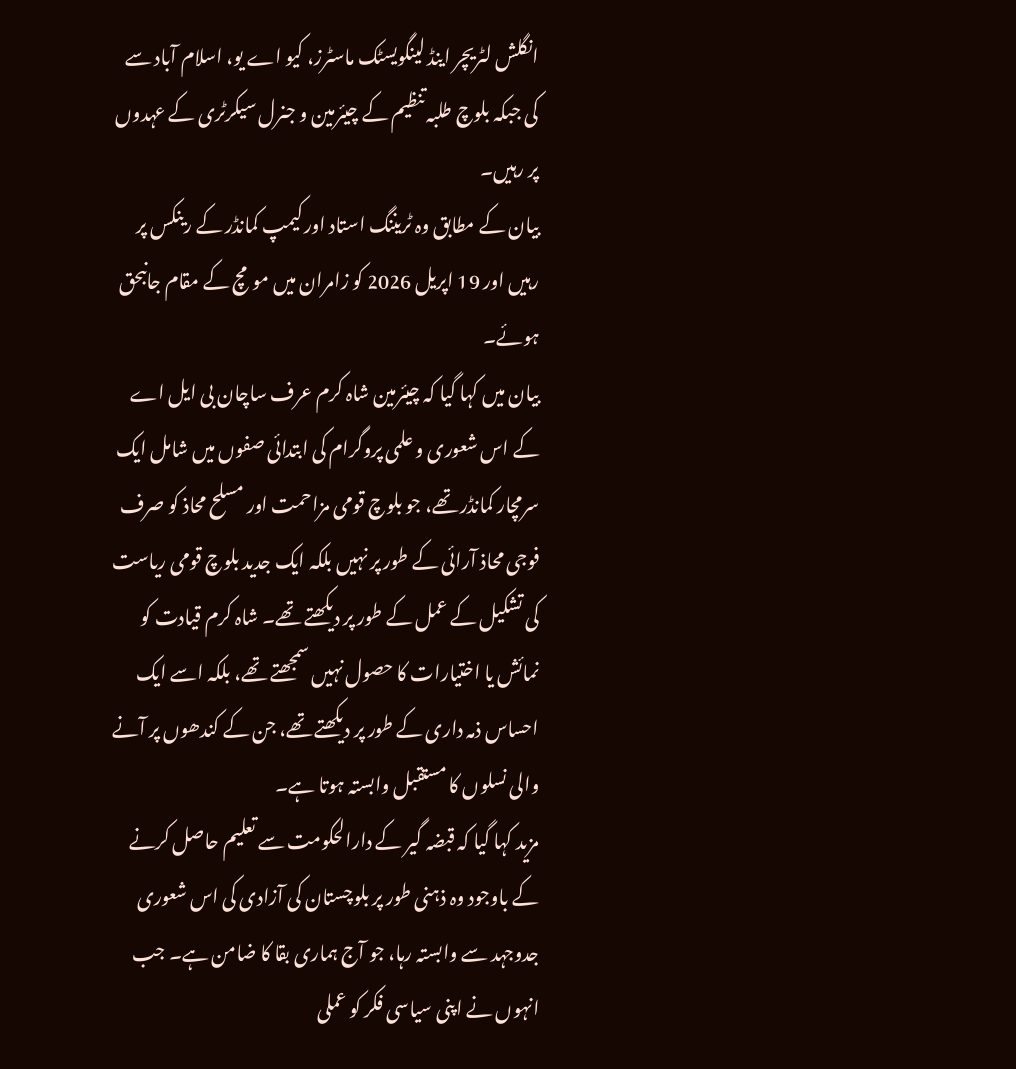انگلش لٹریچر اینڈ لینگویسٹک ماسٹرز، کیو اے یو، اسلام آباد سے کی جبکہ بلوچ طلبہ تنظیم کے چیئرمین و جنرل سیکرٹری کے عہدوں پر رہیں۔
بیان کے مطابق وہ ٹریننگ استاد اور کیمپ کمانڈر کے رینکس پر رہیں اور 19 اپریل 2026 کو زامران میں مومچ کے مقام جانبحق ہوئے۔
بیان میں کہا گیا کہ چیئرمین شاہ کرم عرف ساچان بی ایل اے کے اس شعوری و علمی پروگرام کی ابتدائی صفوں میں شامل ایک سرمچار کمانڈر تھے، جو بلوچ قومی مزاحمت اور مسلح محاذ کو صرف فوجی محاذ آرائی کے طور پر نہیں بلکہ ایک جدید بلوچ قومی ریاست کی تشکیل کے عمل کے طور پر دیکھتے تھے۔ شاہ کرم قیادت کو نمائش یا اختیارات کا حصول نہیں سمجھتے تھے، بلکہ اسے ایک احساس ذمہ داری کے طور پر دیکھتے تھے، جن کے کندھوں پر آنے والی نسلوں کا مستقبل وابستہ ہوتا ہے۔
مزید کہا گیا کہ قبضہ گیر کے دارالحکومت سے تعلیم حاصل کرنے کے باوجود وہ ذہنی طور پر بلوچستان کی آزادی کی اس شعوری جدوجہد سے وابستہ رہا، جو آج ہماری بقا کا ضامن ہے۔ جب انہوں نے اپنی سیاسی فکر کو عملی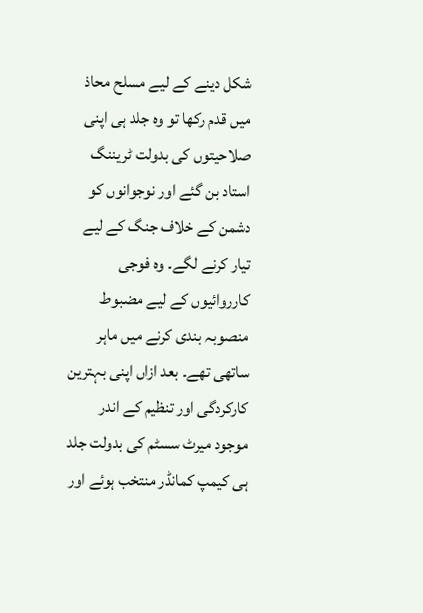شکل دینے کے لیے مسلح محاذ میں قدم رکھا تو وہ جلد ہی اپنی صلاحیتوں کی بدولت ٹریننگ استاد بن گئے اور نوجوانوں کو دشمن کے خلاف جنگ کے لیے تیار کرنے لگے۔ وہ فوجی کارروائیوں کے لیے مضبوط منصوبہ بندی کرنے میں ماہر ساتھی تھے۔ بعد ازاں اپنی بہترین کارکردگی اور تنظیم کے اندر موجود میرٹ سسٹم کی بدولت جلد ہی کیمپ کمانڈر منتخب ہوئے اور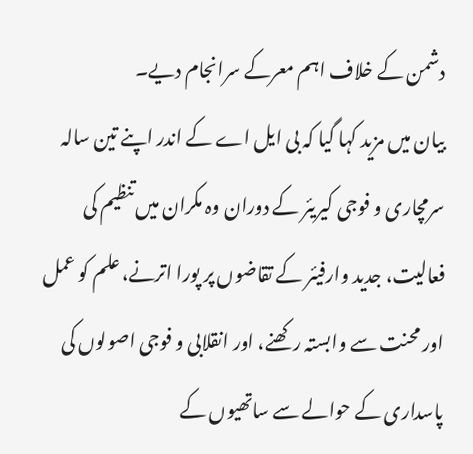دشمن کے خلاف اہم معرکے سرانجام دیے۔
بیان میں مزید کہا گیا کہ بی ایل اے کے اندر اپنے تین سالہ سرمچاری و فوجی کیریئر کے دوران وہ مکران میں تنظیم کی فعالیت، جدید وارفیئر کے تقاضوں پر پورا اترنے، علم کو عمل اور محنت سے وابستہ رکھنے، اور انقلابی و فوجی اصولوں کی پاسداری کے حوالے سے ساتھیوں کے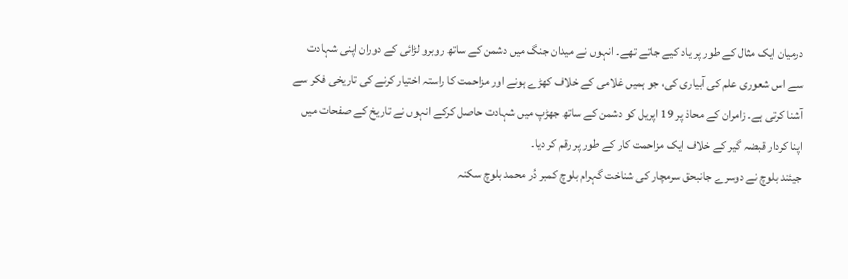درمیان ایک مثال کے طور پر یاد کیے جاتے تھے۔ انہوں نے میدان جنگ میں دشمن کے ساتھ روبرو لڑائی کے دوران اپنی شہادت سے اس شعوری علم کی آبیاری کی، جو ہمیں غلامی کے خلاف کھڑے ہونے اور مزاحمت کا راستہ اختیار کرنے کی تاریخی فکر سے آشنا کرتی ہے۔ زامران کے محاذ پر 19 اپریل کو دشمن کے ساتھ جھڑپ میں شہادت حاصل کرکے انہوں نے تاریخ کے صفحات میں اپنا کردار قبضہ گیر کے خلاف ایک مزاحمت کار کے طور پر رقم کر دیا۔
جیئند بلوچ نے دوسرے جانبحق سرمچار کی شناخت گہرام بلوچ کمبر دُر محمد بلوچ سکنہ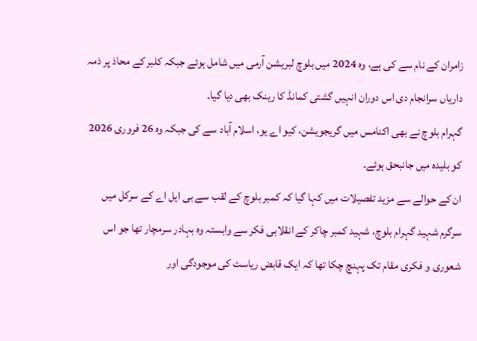زامران کے نام سے کی ہے، وہ 2024 میں بلوچ لبریشن آرمی میں شامل ہوئے جبکہ کلبر کے محاذ پر ذمہ داریاں سرانجام دی اس دوران انہیں گشتی کمانڈ کا رینک بھی دیا گیا۔
گہرام بلوچ نے بھی اکنامس میں گریجویشن، کیو اے یو، اسلام آباد سے کی جبکہ وہ 26 فروری 2026 کو بلیدہ میں جانبحق ہوئے۔
ان کے حوالے سے مزید تفصیلات میں کہا گیا کہ کمبر بلوچ کے لقب سے بی ایل اے کے سرکل میں سرگرم شہید گہرام بلوچ، شہید کمبر چاکر کے انقلابی فکر سے وابستہ وہ بہادر سرمچار تھا جو اس شعوری و فکری مقام تک پہنچ چکا تھا کہ ایک قابض ریاست کی موجودگی اور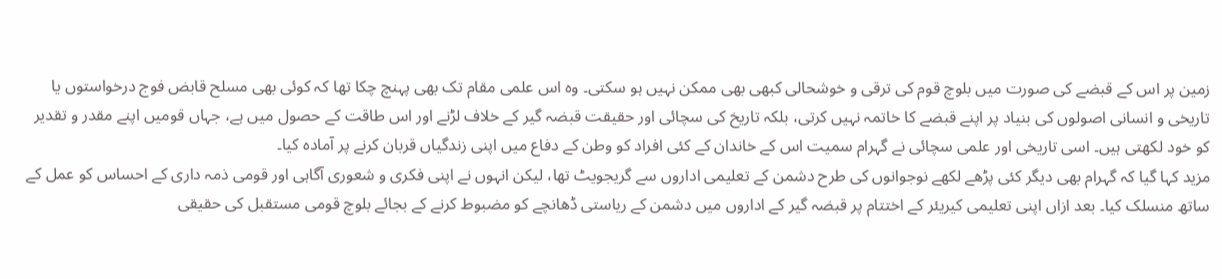زمین پر اس کے قبضے کی صورت میں بلوچ قوم کی ترقی و خوشحالی کبھی بھی ممکن نہیں ہو سکتی۔ وہ اس علمی مقام تک بھی پہنچ چکا تھا کہ کوئی بھی مسلح قابض فوج درخواستوں یا تاریخی و انسانی اصولوں کی بنیاد پر اپنے قبضے کا خاتمہ نہیں کرتی، بلکہ تاریخ کی سچائی اور حقیقت قبضہ گیر کے خلاف لڑنے اور اس طاقت کے حصول میں ہے، جہاں قومیں اپنے مقدر و تقدیر کو خود لکھتی ہیں۔ اسی تاریخی اور علمی سچائی نے گہرام سمیت اس کے خاندان کے کئی افراد کو وطن کے دفاع میں اپنی زندگیاں قربان کرنے پر آمادہ کیا۔
مزید کہا گیا کہ گہرام بھی دیگر کئی پڑھے لکھے نوجوانوں کی طرح دشمن کے تعلیمی اداروں سے گریجویٹ تھا، لیکن انہوں نے اپنی فکری و شعوری آگاہی اور قومی ذمہ داری کے احساس کو عمل کے ساتھ منسلک کیا۔ بعد ازاں اپنی تعلیمی کیریئر کے اختتام پر قبضہ گیر کے اداروں میں دشمن کے ریاستی ڈھانچے کو مضبوط کرنے کے بجائے بلوچ قومی مستقبل کی حقیقی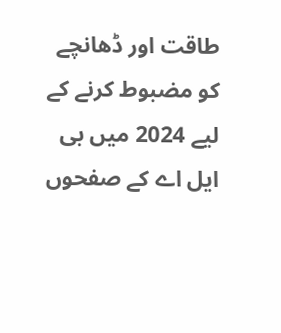طاقت اور ڈھانچے کو مضبوط کرنے کے لیے 2024 میں بی ایل اے کے صفحوں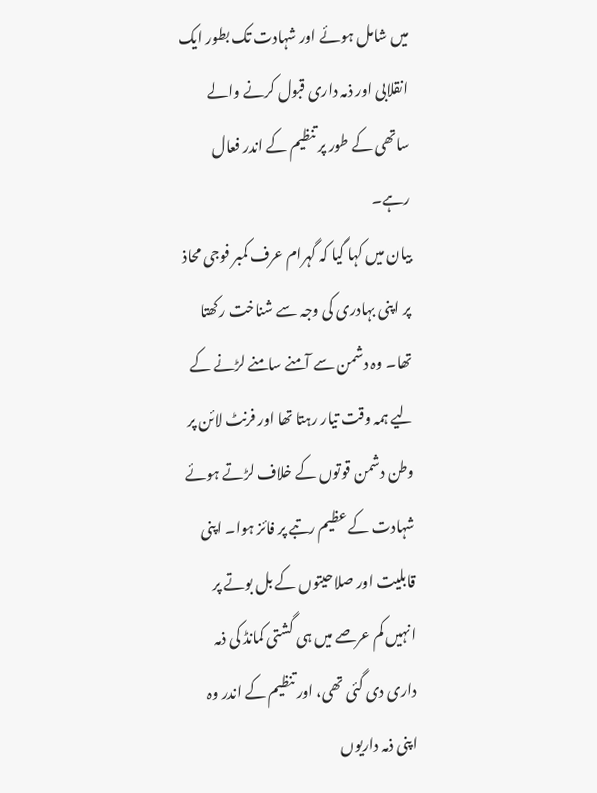میں شامل ہوئے اور شہادت تک بطور ایک انقلابی اور ذمہ داری قبول کرنے والے ساتھی کے طور پر تنظیم کے اندر فعال رہے۔
بیان میں کہا گیا کہ گہرام عرف کمبر فوجی محاذ پر اپنی بہادری کی وجہ سے شناخت رکھتا تھا۔ وہ دشمن سے آمنے سامنے لڑنے کے لیے ہمہ وقت تیار رہتا تھا اور فرنٹ لائن پر وطن دشمن قوتوں کے خلاف لڑتے ہوئے شہادت کے عظیم رتبے پر فائز ہوا۔ اپنی قابلیت اور صلاحیتوں کے بل بوتے پر انہیں کم عرصے میں ہی گشتی کمانڈ کی ذمہ داری دی گئی تھی، اور تنظیم کے اندر وہ اپنی ذمہ داریوں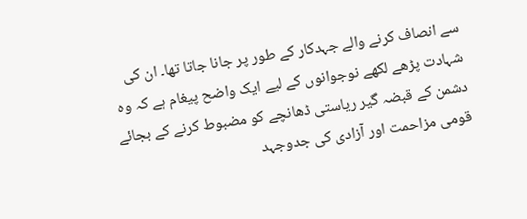سے انصاف کرنے والے جہدکار کے طور پر جانا جاتا تھا۔ ان کی شہادت پڑھے لکھے نوجوانوں کے لیے ایک واضح پیغام ہے کہ وہ دشمن کے قبضہ گیر ریاستی ڈھانچے کو مضبوط کرنے کے بجائے قومی مزاحمت اور آزادی کی جدوجہد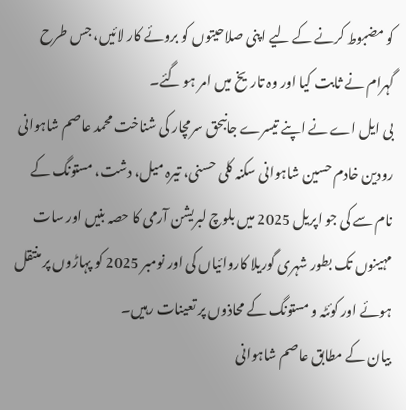کو مضبوط کرنے کے لیے اپنی صلاحیتوں کو بروئے کار لائیں، جس طرح گہرام نے ثابت کیا اور وہ تاریخ میں امر ہو گئے۔
بی ایل اے نے اپنے تیسرے جانبحق سرمچار کی شناخت محمد عاصم شاہوانی رودین خادم حسین شاہوانی سکنہ کلی حسنی، تیرہ میل، دشت، مستونگ کے نام سے کی جو اپریل 2025 میں بلوچ لبریشن آرمی کا حصہ بنیں اور سات مہینوں تک بطور شہری گوریلا کاروائیاں کی اور نومبر 2025 کو پہاڑوں پر منتقل ہوئے اور کوئٹہ و مستونگ کے محاذوں پر تعینات رہیں۔
بیان کے مطابق عاصم شاہوانی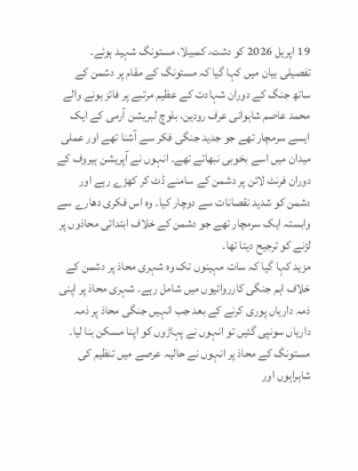19 اپریل 2026 کو دشت، کمبیلا، مستونگ شہید ہوئے۔
تفصیلی بیان میں کہا گیا کہ مستونگ کے مقام پر دشمن کے ساتھ جنگ کے دوران شہادت کے عظیم مرتبے پر فائز ہونے والے محمد عاصم شاہوانی عرف رودین، بلوچ لبریشن آرمی کے ایک ایسے سرمچار تھے جو جدید جنگی فکر سے آشنا تھے اور عملی میدان میں اسے بخوبی نبھاتے تھے۔ انہوں نے آپریشن ہیروف کے دوران فرنٹ لائن پر دشمن کے سامنے ڈٹ کر کھڑے رہے اور دشمن کو شدید نقصانات سے دوچار کیا۔ وہ اس فکری دھارے سے وابستہ ایک سرمچار تھے جو دشمن کے خلاف ابتدائی محاذوں پر لڑنے کو ترجیح دیتا تھا۔
مزید کہا گیا کہ سات مہینوں تک وہ شہری محاذ پر دشمن کے خلاف اہم جنگی کارروائیوں میں شامل رہے۔ شہری محاذ پر اپنی ذمہ داریاں پوری کرنے کے بعد جب انہیں جنگی محاذ پر ذمہ داریاں سونپی گئیں تو انہوں نے پہاڑوں کو اپنا مسکن بنا لیا۔ مستونگ کے محاذ پر انہوں نے حالیہ عرصے میں تنظیم کی شاہراہوں اور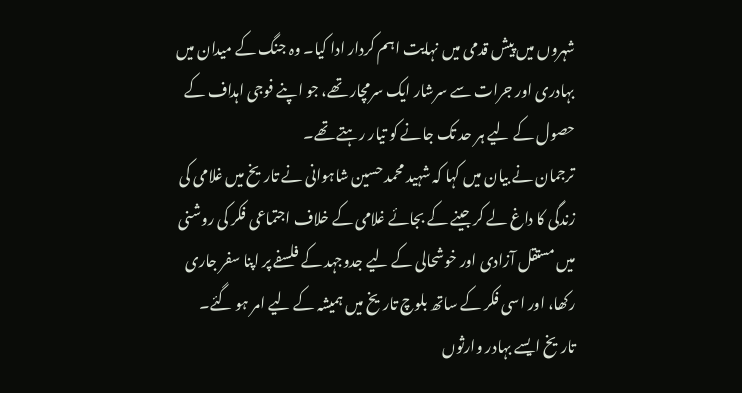شہروں میں پیش قدمی میں نہایت اہم کردار ادا کیا۔ وہ جنگ کے میدان میں بہادری اور جرات سے سرشار ایک سرمچار تھے، جو اپنے فوجی اہداف کے حصول کے لیے ہر حد تک جانے کو تیار رہتے تھے۔
ترجمان نے بیان میں کہا کہ شہید محمد حسین شاہوانی نے تاریخ میں غلامی کی زندگی کا داغ لے کر جینے کے بجائے غلامی کے خلاف اجتماعی فکر کی روشنی میں مستقل آزادی اور خوشحالی کے لیے جدوجہد کے فلسفے پر اپنا سفر جاری رکھا، اور اسی فکر کے ساتھ بلوچ تاریخ میں ہمیشہ کے لیے امر ہو گئے۔ تاریخ ایسے بہادر وارثوں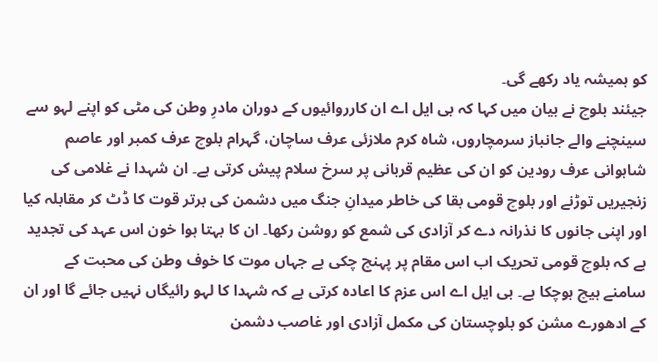کو ہمیشہ یاد رکھے گی۔
جیئند بلوچ نے بیان میں کہا کہ بی ایل اے ان کارروائیوں کے دوران مادرِ وطن کی مٹی کو اپنے لہو سے سینچنے والے جانباز سرمچاروں، شاہ کرم ملازئی عرف ساچان، گہرام بلوچ عرف کمبر اور عاصم شاہوانی عرف رودین کو ان کی عظیم قربانی پر سرخ سلام پیش کرتی ہے۔ ان شہدا نے غلامی کی زنجیریں توڑنے اور بلوچ قومی بقا کی خاطر میدانِ جنگ میں دشمن کی برتر قوت کا ڈٹ کر مقابلہ کیا اور اپنی جانوں کا نذرانہ دے کر آزادی کی شمع کو روشن رکھا۔ ان کا بہتا ہوا خون اس عہد کی تجدید ہے کہ بلوچ قومی تحریک اب اس مقام پر پہنچ چکی ہے جہاں موت کا خوف وطن کی محبت کے سامنے ہیچ ہوچکا ہے۔ بی ایل اے اس عزم کا اعادہ کرتی ہے کہ شہدا کا لہو رائیگاں نہیں جائے گا اور ان کے ادھورے مشن کو بلوچستان کی مکمل آزادی اور غاصب دشمن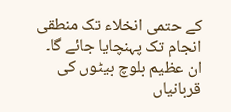کے حتمی انخلاء تک منطقی انجام تک پہنچایا جائے گا۔ ان عظیم بلوچ بیٹوں کی قربانیاں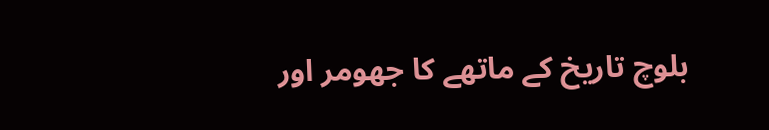بلوچ تاریخ کے ماتھے کا جھومر اور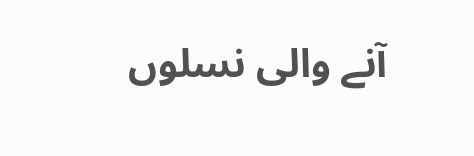آنے والی نسلوں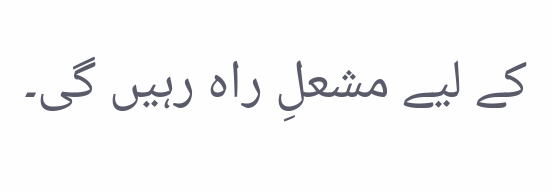کے لیے مشعلِ راہ رہیں گی۔